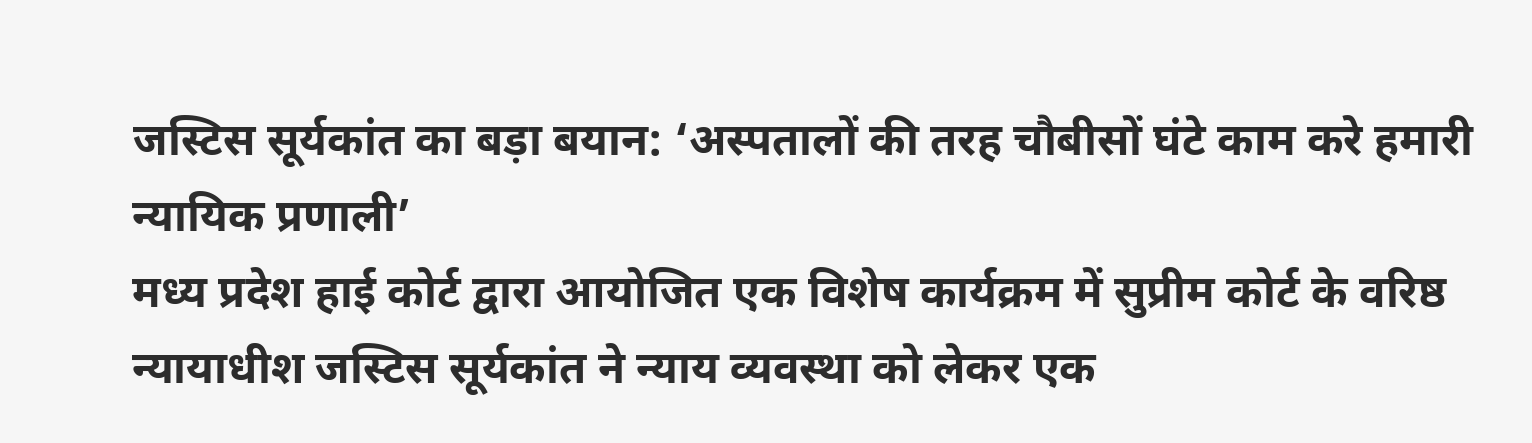जस्टिस सूर्यकांत का बड़ा बयान: ‘अस्पतालों की तरह चौबीसों घंटे काम करे हमारी न्यायिक प्रणाली’
मध्य प्रदेश हाई कोर्ट द्वारा आयोजित एक विशेष कार्यक्रम में सुप्रीम कोर्ट के वरिष्ठ न्यायाधीश जस्टिस सूर्यकांत ने न्याय व्यवस्था को लेकर एक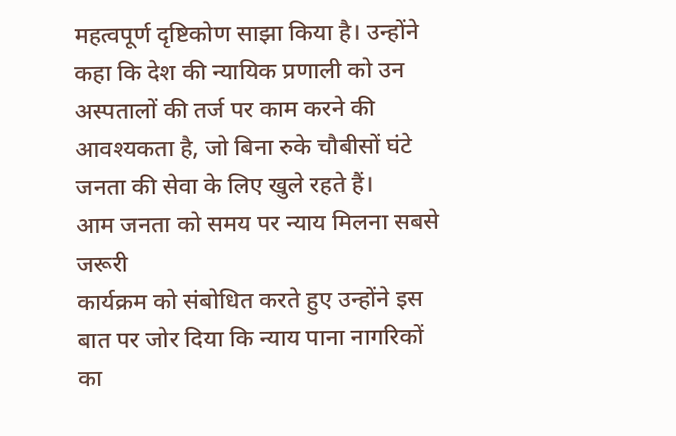महत्वपूर्ण दृष्टिकोण साझा किया है। उन्होंने कहा कि देश की न्यायिक प्रणाली को उन अस्पतालों की तर्ज पर काम करने की आवश्यकता है, जो बिना रुके चौबीसों घंटे जनता की सेवा के लिए खुले रहते हैं।
आम जनता को समय पर न्याय मिलना सबसे जरूरी
कार्यक्रम को संबोधित करते हुए उन्होंने इस बात पर जोर दिया कि न्याय पाना नागरिकों का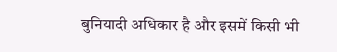बुनियादी अधिकार है और इसमें किसी भी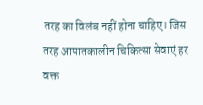तरह का विलंब नहीं होना चाहिए। जिस तरह आपातकालीन चिकित्सा सेवाएं हर वक्त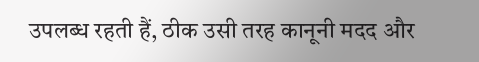उपलब्ध रहती हैं, ठीक उसी तरह कानूनी मदद और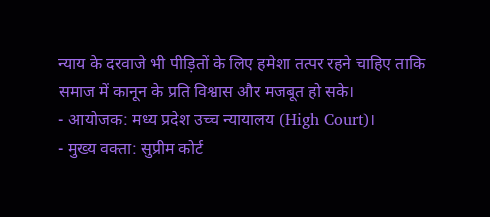न्याय के दरवाजे भी पीड़ितों के लिए हमेशा तत्पर रहने चाहिए ताकि समाज में कानून के प्रति विश्वास और मजबूत हो सके।
- आयोजक: मध्य प्रदेश उच्च न्यायालय (High Court)।
- मुख्य वक्ता: सुप्रीम कोर्ट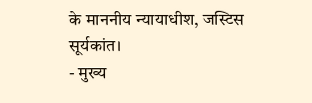के माननीय न्यायाधीश, जस्टिस सूर्यकांत।
- मुख्य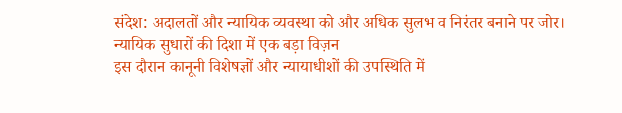संदेश: अदालतों और न्यायिक व्यवस्था को और अधिक सुलभ व निरंतर बनाने पर जोर।
न्यायिक सुधारों की दिशा में एक बड़ा विज़न
इस दौरान कानूनी विशेषज्ञों और न्यायाधीशों की उपस्थिति में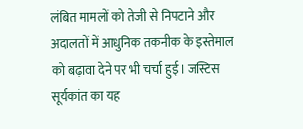लंबित मामलों को तेजी से निपटाने और अदालतों में आधुनिक तकनीक के इस्तेमाल को बढ़ावा देने पर भी चर्चा हुई। जस्टिस सूर्यकांत का यह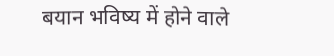बयान भविष्य में होने वाले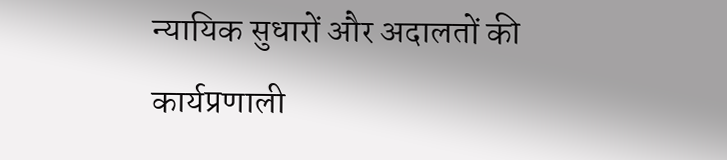न्यायिक सुधारों और अदालतों की कार्यप्रणाली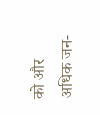को और अधिक जन-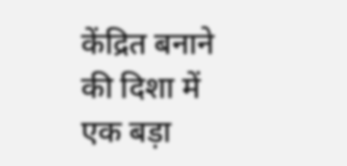केंद्रित बनाने की दिशा में एक बड़ा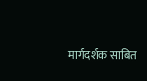मार्गदर्शक साबित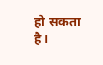हो सकता है।